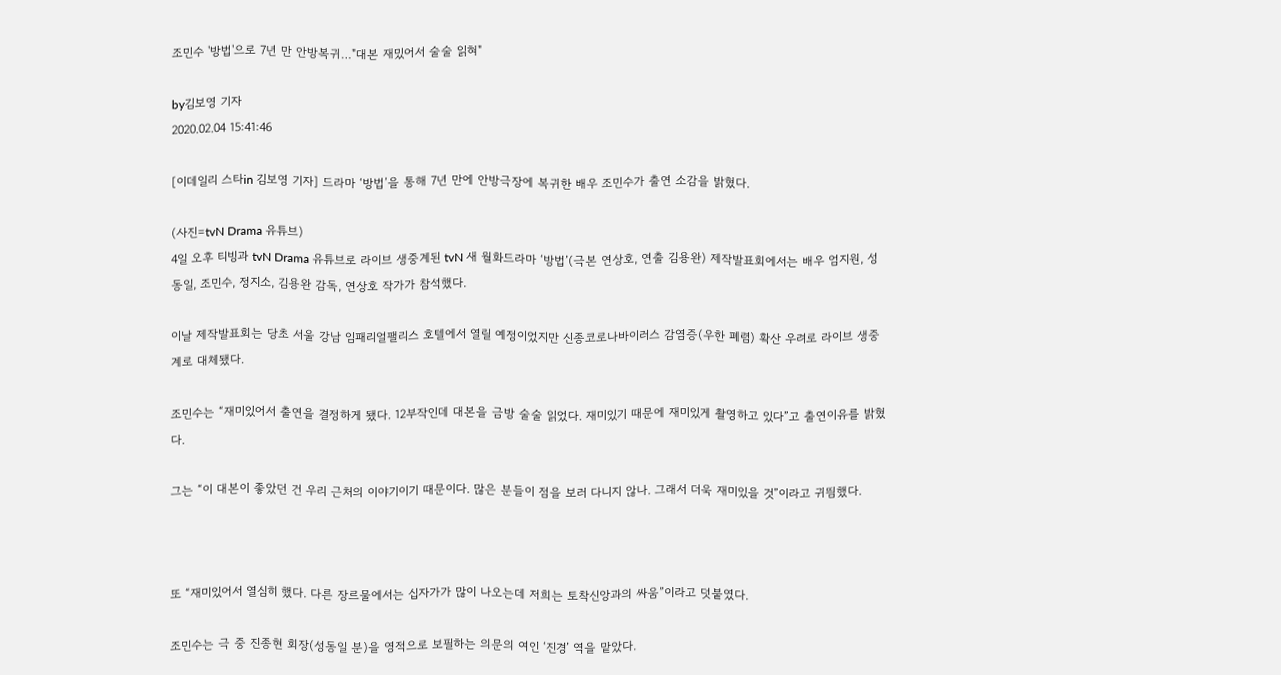조민수 '방법'으로 7년 만 안방복귀…"대본 재밌어서 술술 읽혀"

by김보영 기자
2020.02.04 15:41:46

[이데일리 스타in 김보영 기자] 드라마 ‘방법’을 통해 7년 만에 안방극장에 복귀한 배우 조민수가 출연 소감을 밝혔다.

(사진=tvN Drama 유튜브)
4일 오후 티빙과 tvN Drama 유튜브로 라이브 생중계된 tvN 새 월화드라마 ‘방법’(극본 연상호, 연출 김용완) 제작발표회에서는 배우 엄지원, 성동일, 조민수, 정지소, 김용완 감독, 연상호 작가가 참석했다.

이날 제작발표회는 당초 서울 강남 임패리얼팰리스 호텔에서 열릴 예정이었지만 신종코로나바이러스 감염증(우한 폐렴) 확산 우려로 라이브 생중계로 대체됐다.

조민수는 “재미있어서 출연을 결정하게 됐다. 12부작인데 대본을 금방 술술 읽었다. 재미있기 때문에 재미있게 촬영하고 있다”고 출연이유를 밝혔다.

그는 “이 대본이 좋았던 건 우리 근처의 이야기이기 때문이다. 많은 분들이 점을 보러 다니지 않나. 그래서 더욱 재미있을 것”이라고 귀띔했다.



또 “재미있어서 열심히 했다. 다른 장르물에서는 십자가가 많이 나오는데 저희는 토착신앙과의 싸움”이라고 덧붙였다.

조민수는 극 중 진종현 회장(성동일 분)을 영적으로 보필하는 의문의 여인 ‘진경’ 역을 맡았다.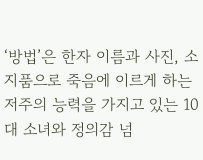‘방법’은 한자 이름과 사진, 소지품으로 죽음에 이르게 하는 저주의 능력을 가지고 있는 10대 소녀와 정의감 넘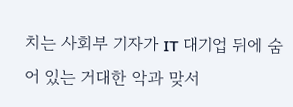치는 사회부 기자가 IT 대기업 뒤에 숨어 있는 거대한 악과 맞서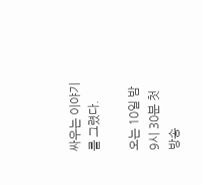싸우는 이야기를 그렸다.

오는 10일 밤 9시 30분 첫 방송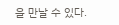을 만날 수 있다.